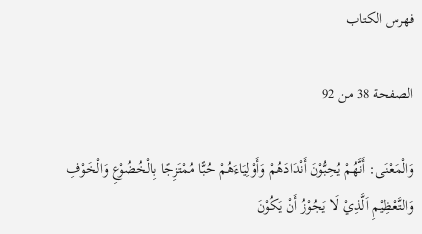فهرس الكتاب

الصفحة 38 من 92

وَالْمَعْنَى: أَنَّهُمْ يُحِبُّوْنَ أَنْدَادَهُمْ وَأَوْلِيَاءَهُمْ حُبًّا مُمْتَزِجًا بِالْخُضُوْعِ وَالْخَوْفِ وَالتَّعْظِيْمِ اَلَّذِيْ لَا يَجُوْزُ أَنْ يَكُوْنَ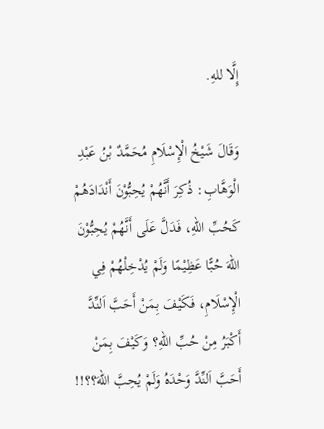إِلَّا للهِ.

وَقَالَ شَيْخُ الْإِسْلَامِ مُحَمَّدٌ بْنُ عَبْدِ الْوَهَّابِ: ذُكِرَ أَنَّهُمْ يُحِبُّوْنَ أَنْدَادَهُمْ كَحُبِّ اللهِ، فَدَلَّ عَلَى أَنَّهُمْ يُحِبُّوْنَ اللهَ حُبًّا عَظِيْمًا وَلَمْ يُدْخِلْهُمْ فِي الْإِسْلَامِ، فَكَيْفَ بِمَنْ أَحَبَّ اَلنِّدَّ أَكْبَرُ مِنْ حُبِّ اللهِ؟ وَكَيْفَ بِمَنْ أَحَبَّ اَلنِّدَّ وَحْدَهُ وَلَمْ يُحِبَّ اللهَ؟؟!!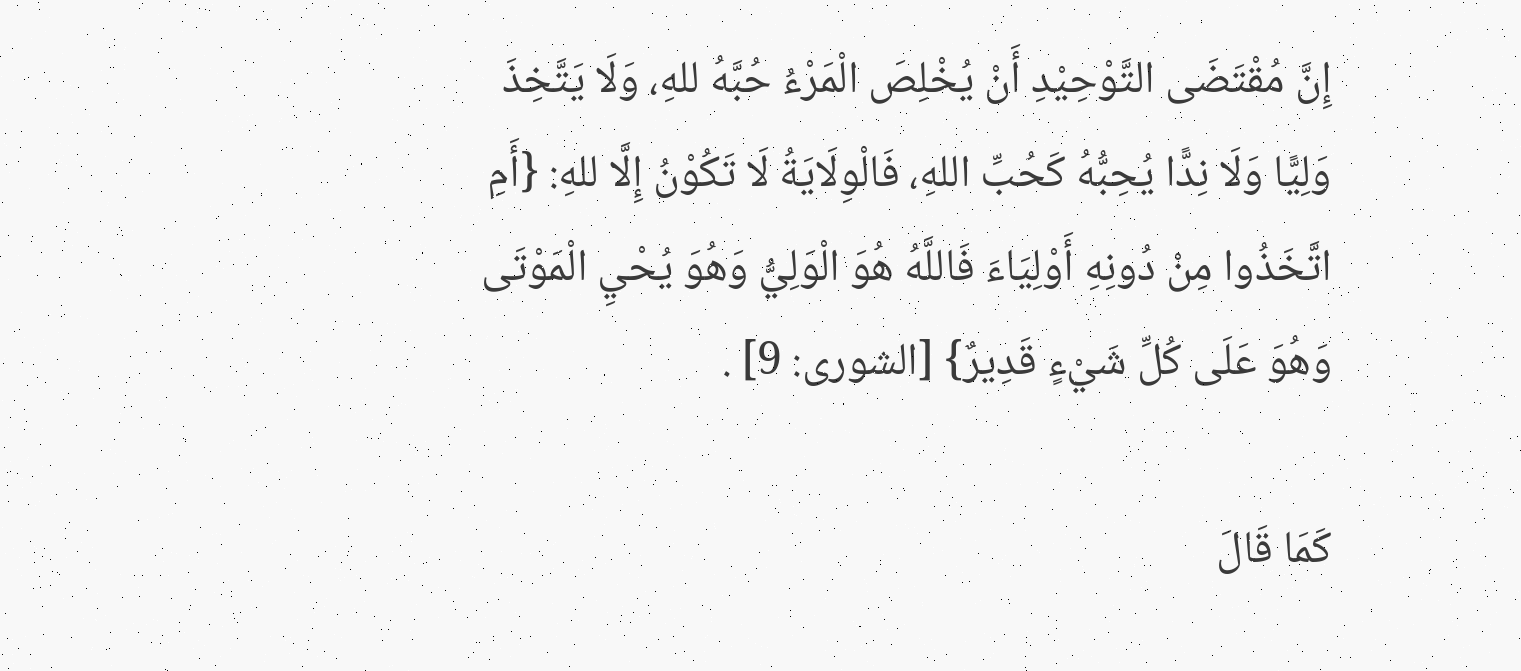إِنَّ مُقْتَضَى التَّوْحِيْدِ أَنْ يُخْلِصَ الْمَرْءُ حُبَّهُ للهِ، وَلَا يَتَّخِذَ وَلِيًّا وَلَا نِدًّا يُحِبُّهُ كَحُبِّ اللهِ، فَالْوِلَايَةُ لَا تَكُوْنُ إِلَّا للهِ: {أَمِ اتَّخَذُوا مِنْ دُونِهِ أَوْلِيَاءَ فَاللَّهُ هُوَ الْوَلِيُّ وَهُوَ يُحْيِ الْمَوْتَى وَهُوَ عَلَى كُلِّ شَيْءٍ قَدِيرٌ} [الشورى: 9] .

كَمَا قَالَ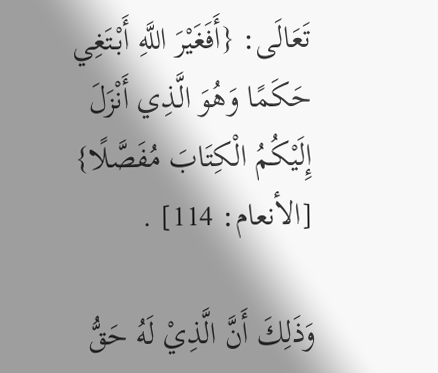تَعَالَى: {أَفَغَيْرَ اللَّهِ أَبْتَغِي حَكَمًا وَهُوَ الَّذِي أَنْزَلَ إِلَيْكُمُ الْكِتَابَ مُفَصَّلًا} [الأنعام: 114] .

وَذَلِكَ أَنَّ الَّذِيْ لَهُ حَقُّ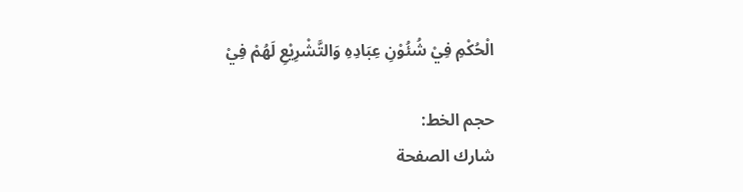الْحُكْمِ فِيْ شُئُوْنِ عِبَادِهِ وَالتَّشْرِيْعِ لَهُمْ فِيْ

حجم الخط:
شارك الصفحة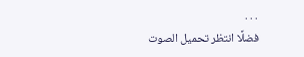. . .
فضلًا انتظر تحميل الصوت